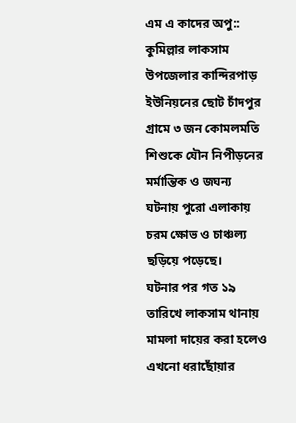এম এ কাদের অপু::
কুমিল্লার লাকসাম উপজেলার কান্দিরপাড় ইউনিয়নের ছোট চাঁদপুর গ্রামে ৩ জন কোমলমতি শিশুকে যৌন নিপীড়নের মর্মান্তিক ও জঘন্য ঘটনায় পুরো এলাকায় চরম ক্ষোভ ও চাঞ্চল্য ছড়িয়ে পড়েছে।
ঘটনার পর গত ১৯ তারিখে লাকসাম থানায় মামলা দায়ের করা হলেও এখনো ধরাছোঁয়ার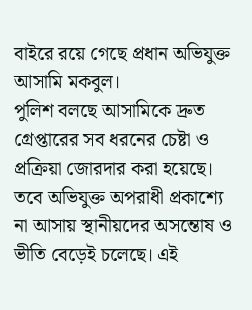বাইরে রয়ে গেছে প্রধান অভিযুক্ত আসামি মকবুল।
পুলিশ বলছে আসামিকে দ্রুত গ্রেপ্তারের সব ধরনের চেষ্টা ও প্রক্রিয়া জোরদার করা হয়েছে। তবে অভিযুক্ত অপরাধী প্রকাশ্যে না আসায় স্থানীয়দের অসন্তোষ ও ভীতি বেড়েই চলেছে। এই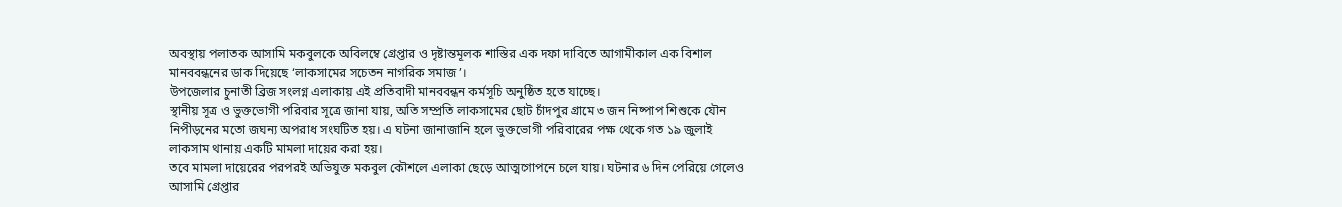অবস্থায় পলাতক আসামি মকবুলকে অবিলম্বে গ্রেপ্তার ও দৃষ্টান্তমূলক শাস্তির এক দফা দাবিতে আগামীকাল এক বিশাল মানববন্ধনের ডাক দিয়েছে ‘লাকসামের সচেতন নাগরিক সমাজ’।
উপজেলার চুনাতী ব্রিজ সংলগ্ন এলাকায় এই প্রতিবাদী মানববন্ধন কর্মসূচি অনুষ্ঠিত হতে যাচ্ছে।
স্থানীয় সূত্র ও ভুক্তভোগী পরিবার সূত্রে জানা যায়, অতি সম্প্রতি লাকসামের ছোট চাঁদপুর গ্রামে ৩ জন নিষ্পাপ শিশুকে যৌন নিপীড়নের মতো জঘন্য অপরাধ সংঘটিত হয়। এ ঘটনা জানাজানি হলে ভুক্তভোগী পরিবারের পক্ষ থেকে গত ১৯ জুলাই লাকসাম থানায় একটি মামলা দায়ের করা হয়।
তবে মামলা দায়েরের পরপরই অভিযুক্ত মকবুল কৌশলে এলাকা ছেড়ে আত্মগোপনে চলে যায়। ঘটনার ৬ দিন পেরিয়ে গেলেও আসামি গ্রেপ্তার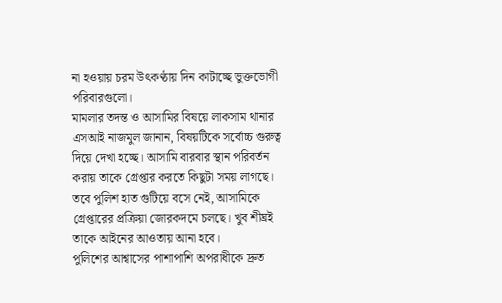না হওয়ায় চরম উৎকণ্ঠায় দিন কাটাচ্ছে ভুক্তভোগী পরিবারগুলো।
মামলার তদন্ত ও আসামির বিষয়ে লাকসাম থানার এসআই নাজমুল জানান, বিষয়টিকে সর্বোচ্চ গুরুত্ব দিয়ে দেখা হচ্ছে। আসামি বারবার স্থান পরিবর্তন করায় তাকে গ্রেপ্তার করতে কিছুটা সময় লাগছে। তবে পুলিশ হাত গুটিয়ে বসে নেই, আসামিকে গ্রেপ্তারের প্রক্রিয়া জোরকদমে চলছে। খুব শীঘ্রই তাকে আইনের আওতায় আনা হবে।
পুলিশের আশ্বাসের পাশাপাশি অপরাধীকে দ্রুত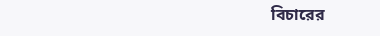বিচারের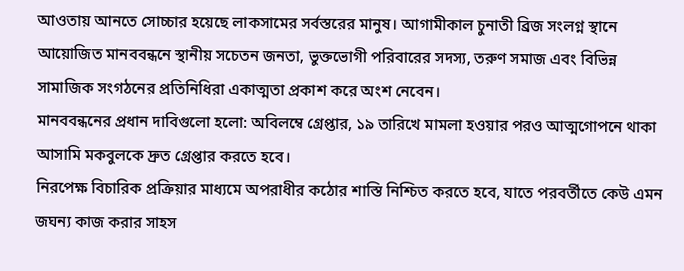আওতায় আনতে সোচ্চার হয়েছে লাকসামের সর্বস্তরের মানুষ। আগামীকাল চুনাতী ব্রিজ সংলগ্ন স্থানে আয়োজিত মানববন্ধনে স্থানীয় সচেতন জনতা, ভুক্তভোগী পরিবারের সদস্য, তরুণ সমাজ এবং বিভিন্ন সামাজিক সংগঠনের প্রতিনিধিরা একাত্মতা প্রকাশ করে অংশ নেবেন।
মানববন্ধনের প্রধান দাবিগুলো হলো: অবিলম্বে গ্রেপ্তার, ১৯ তারিখে মামলা হওয়ার পরও আত্মগোপনে থাকা আসামি মকবুলকে দ্রুত গ্রেপ্তার করতে হবে।
নিরপেক্ষ বিচারিক প্রক্রিয়ার মাধ্যমে অপরাধীর কঠোর শাস্তি নিশ্চিত করতে হবে, যাতে পরবর্তীতে কেউ এমন জঘন্য কাজ করার সাহস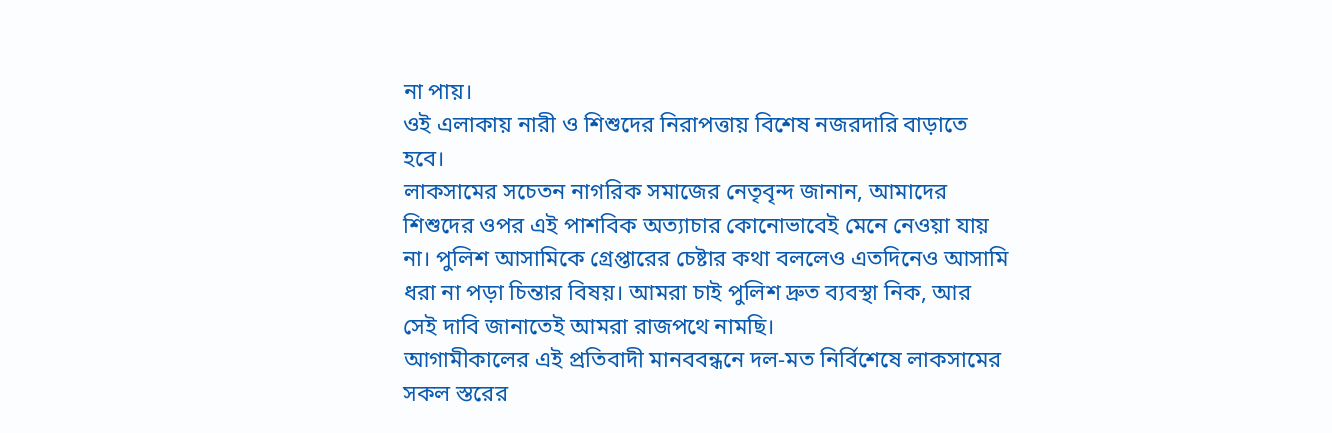না পায়।
ওই এলাকায় নারী ও শিশুদের নিরাপত্তায় বিশেষ নজরদারি বাড়াতে হবে।
লাকসামের সচেতন নাগরিক সমাজের নেতৃবৃন্দ জানান, আমাদের শিশুদের ওপর এই পাশবিক অত্যাচার কোনোভাবেই মেনে নেওয়া যায় না। পুলিশ আসামিকে গ্রেপ্তারের চেষ্টার কথা বললেও এতদিনেও আসামি ধরা না পড়া চিন্তার বিষয়। আমরা চাই পুলিশ দ্রুত ব্যবস্থা নিক, আর সেই দাবি জানাতেই আমরা রাজপথে নামছি।
আগামীকালের এই প্রতিবাদী মানববন্ধনে দল-মত নির্বিশেষে লাকসামের সকল স্তরের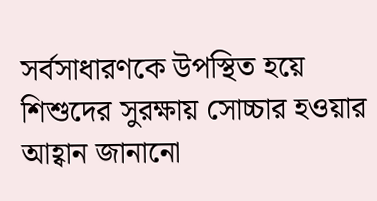সর্বসাধারণকে উপস্থিত হয়ে শিশুদের সুরক্ষায় সোচ্চার হওয়ার আহ্বান জানানো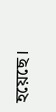হয়েছে।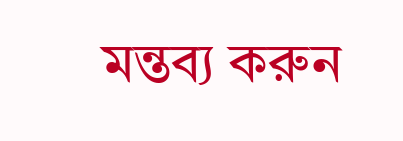মন্তব্য করুন